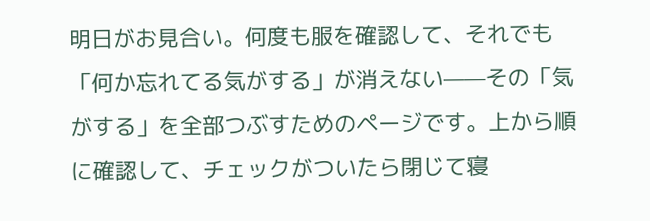明日がお見合い。何度も服を確認して、それでも「何か忘れてる気がする」が消えない——その「気がする」を全部つぶすためのページです。上から順に確認して、チェックがついたら閉じて寝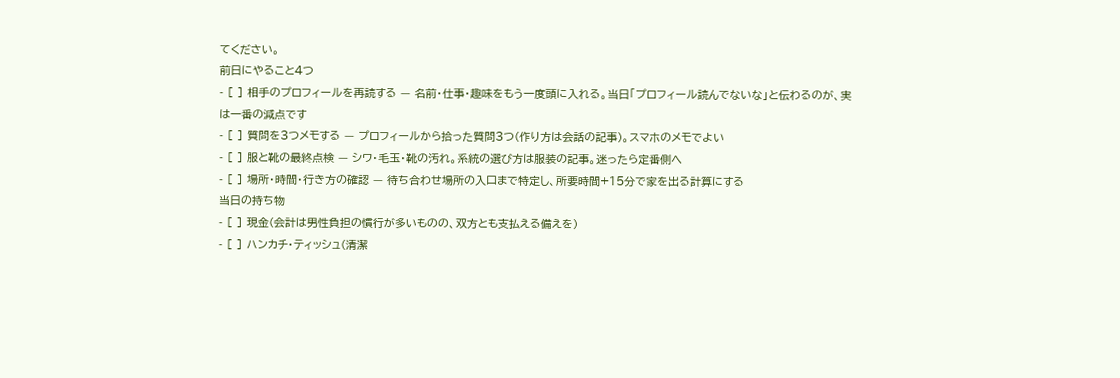てください。
前日にやること4つ
- [ ] 相手のプロフィールを再読する — 名前・仕事・趣味をもう一度頭に入れる。当日「プロフィール読んでないな」と伝わるのが、実は一番の減点です
- [ ] 質問を3つメモする — プロフィールから拾った質問3つ(作り方は会話の記事)。スマホのメモでよい
- [ ] 服と靴の最終点検 — シワ・毛玉・靴の汚れ。系統の選び方は服装の記事。迷ったら定番側へ
- [ ] 場所・時間・行き方の確認 — 待ち合わせ場所の入口まで特定し、所要時間+15分で家を出る計算にする
当日の持ち物
- [ ] 現金(会計は男性負担の慣行が多いものの、双方とも支払える備えを)
- [ ] ハンカチ・ティッシュ(清潔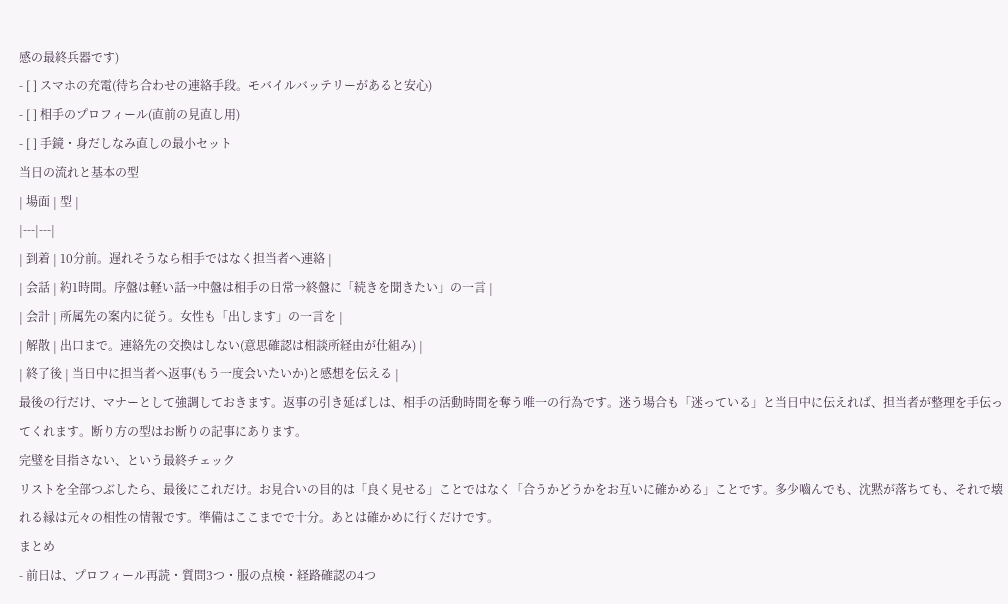感の最終兵器です)
- [ ] スマホの充電(待ち合わせの連絡手段。モバイルバッテリーがあると安心)
- [ ] 相手のプロフィール(直前の見直し用)
- [ ] 手鏡・身だしなみ直しの最小セット
当日の流れと基本の型
| 場面 | 型 |
|---|---|
| 到着 | 10分前。遅れそうなら相手ではなく担当者へ連絡 |
| 会話 | 約1時間。序盤は軽い話→中盤は相手の日常→終盤に「続きを聞きたい」の一言 |
| 会計 | 所属先の案内に従う。女性も「出します」の一言を |
| 解散 | 出口まで。連絡先の交換はしない(意思確認は相談所経由が仕組み) |
| 終了後 | 当日中に担当者へ返事(もう一度会いたいか)と感想を伝える |
最後の行だけ、マナーとして強調しておきます。返事の引き延ばしは、相手の活動時間を奪う唯一の行為です。迷う場合も「迷っている」と当日中に伝えれば、担当者が整理を手伝ってくれます。断り方の型はお断りの記事にあります。
完璧を目指さない、という最終チェック
リストを全部つぶしたら、最後にこれだけ。お見合いの目的は「良く見せる」ことではなく「合うかどうかをお互いに確かめる」ことです。多少嚙んでも、沈黙が落ちても、それで壊れる縁は元々の相性の情報です。準備はここまでで十分。あとは確かめに行くだけです。
まとめ
- 前日は、プロフィール再読・質問3つ・服の点検・経路確認の4つ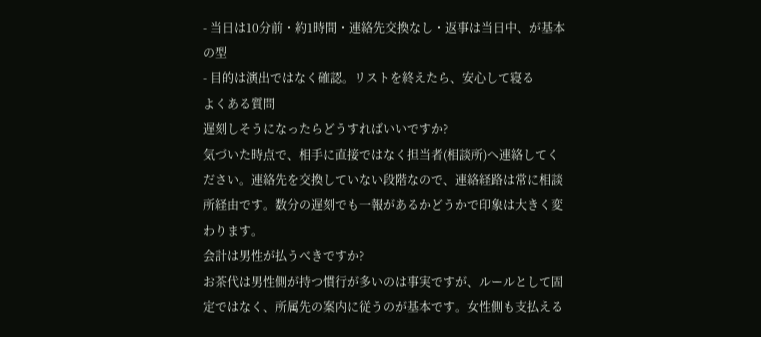- 当日は10分前・約1時間・連絡先交換なし・返事は当日中、が基本の型
- 目的は演出ではなく確認。リストを終えたら、安心して寝る
よくある質問
遅刻しそうになったらどうすればいいですか?
気づいた時点で、相手に直接ではなく担当者(相談所)へ連絡してください。連絡先を交換していない段階なので、連絡経路は常に相談所経由です。数分の遅刻でも一報があるかどうかで印象は大きく変わります。
会計は男性が払うべきですか?
お茶代は男性側が持つ慣行が多いのは事実ですが、ルールとして固定ではなく、所属先の案内に従うのが基本です。女性側も支払える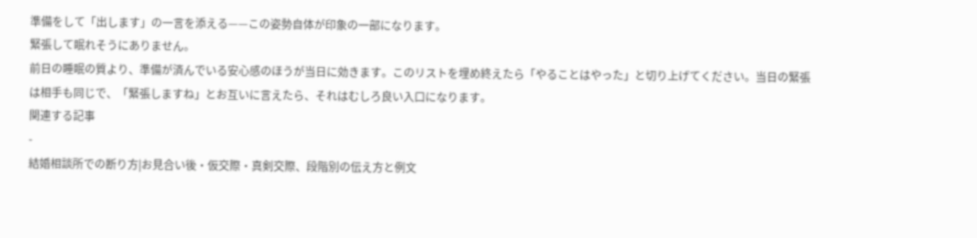準備をして「出します」の一言を添える——この姿勢自体が印象の一部になります。
緊張して眠れそうにありません。
前日の睡眠の質より、準備が済んでいる安心感のほうが当日に効きます。このリストを埋め終えたら「やることはやった」と切り上げてください。当日の緊張は相手も同じで、「緊張しますね」とお互いに言えたら、それはむしろ良い入口になります。
関連する記事
-
結婚相談所での断り方|お見合い後・仮交際・真剣交際、段階別の伝え方と例文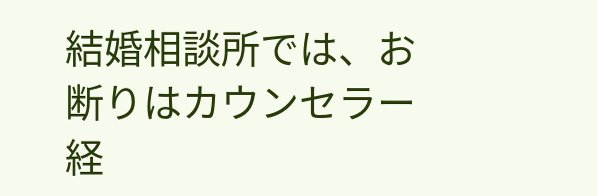結婚相談所では、お断りはカウンセラー経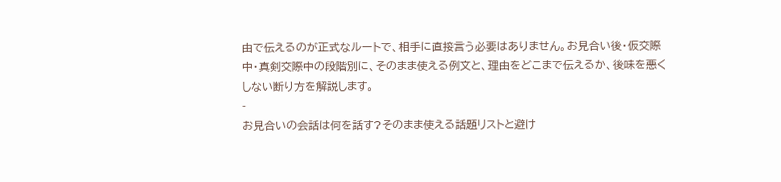由で伝えるのが正式なルートで、相手に直接言う必要はありません。お見合い後・仮交際中・真剣交際中の段階別に、そのまま使える例文と、理由をどこまで伝えるか、後味を悪くしない断り方を解説します。
-
お見合いの会話は何を話す?そのまま使える話題リストと避け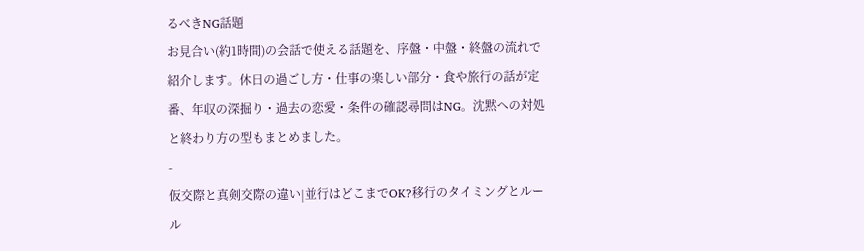るべきNG話題
お見合い(約1時間)の会話で使える話題を、序盤・中盤・終盤の流れで紹介します。休日の過ごし方・仕事の楽しい部分・食や旅行の話が定番、年収の深掘り・過去の恋愛・条件の確認尋問はNG。沈黙への対処と終わり方の型もまとめました。
-
仮交際と真剣交際の違い|並行はどこまでOK?移行のタイミングとルール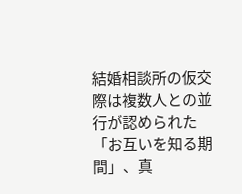結婚相談所の仮交際は複数人との並行が認められた「お互いを知る期間」、真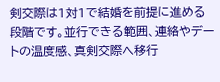剣交際は1対1で結婚を前提に進める段階です。並行できる範囲、連絡やデートの温度感、真剣交際へ移行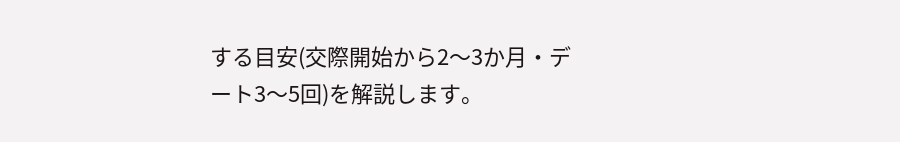する目安(交際開始から2〜3か月・デート3〜5回)を解説します。